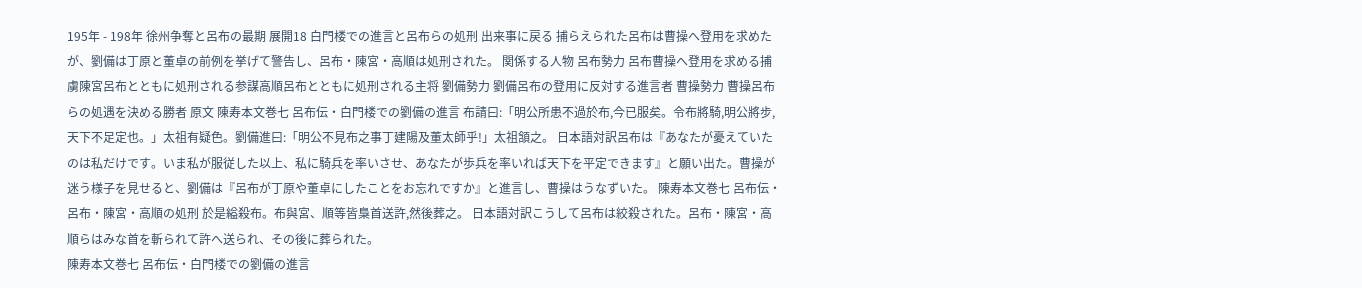195年 - 198年 徐州争奪と呂布の最期 展開18 白門楼での進言と呂布らの処刑 出来事に戻る 捕らえられた呂布は曹操へ登用を求めたが、劉備は丁原と董卓の前例を挙げて警告し、呂布・陳宮・高順は処刑された。 関係する人物 呂布勢力 呂布曹操へ登用を求める捕虜陳宮呂布とともに処刑される参謀高順呂布とともに処刑される主将 劉備勢力 劉備呂布の登用に反対する進言者 曹操勢力 曹操呂布らの処遇を決める勝者 原文 陳寿本文巻七 呂布伝・白門楼での劉備の進言 布請曰:「明公所患不過於布,今已服矣。令布將騎,明公將步,天下不足定也。」太祖有疑色。劉備進曰:「明公不見布之事丁建陽及董太師乎!」太祖頷之。 日本語対訳呂布は『あなたが憂えていたのは私だけです。いま私が服従した以上、私に騎兵を率いさせ、あなたが歩兵を率いれば天下を平定できます』と願い出た。曹操が迷う様子を見せると、劉備は『呂布が丁原や董卓にしたことをお忘れですか』と進言し、曹操はうなずいた。 陳寿本文巻七 呂布伝・呂布・陳宮・高順の処刑 於是縊殺布。布與宮、順等皆梟首送許,然後葬之。 日本語対訳こうして呂布は絞殺された。呂布・陳宮・高順らはみな首を斬られて許へ送られ、その後に葬られた。
陳寿本文巻七 呂布伝・白門楼での劉備の進言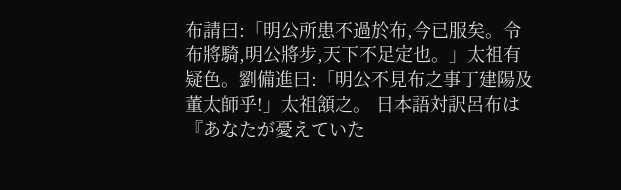布請曰:「明公所患不過於布,今已服矣。令布將騎,明公將步,天下不足定也。」太祖有疑色。劉備進曰:「明公不見布之事丁建陽及董太師乎!」太祖頷之。 日本語対訳呂布は『あなたが憂えていた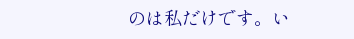のは私だけです。い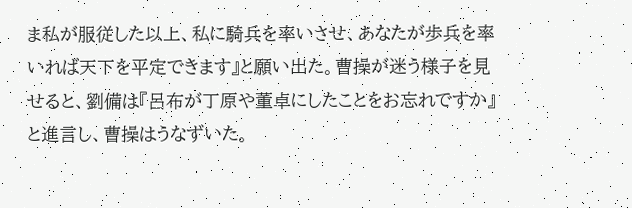ま私が服従した以上、私に騎兵を率いさせ、あなたが歩兵を率いれば天下を平定できます』と願い出た。曹操が迷う様子を見せると、劉備は『呂布が丁原や董卓にしたことをお忘れですか』と進言し、曹操はうなずいた。